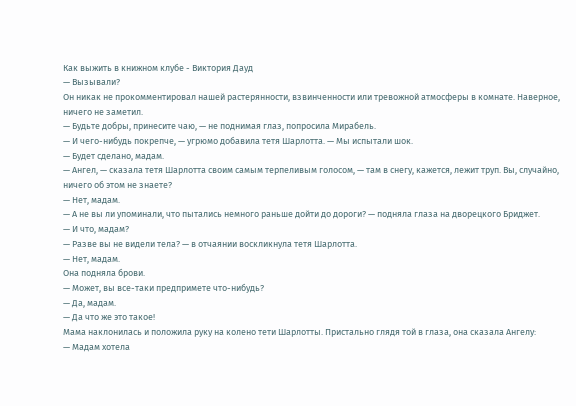Как выжить в книжном клубе - Виктория Дауд
— Вызывали?
Он никак не прокомментировал нашей растерянности, взвинченности или тревожной атмосферы в комнате. Наверное, ничего не заметил.
— Будьте добры, принесите чаю, — не поднимая глаз, попросила Мирабель.
— И чего-нибудь покрепче, — угрюмо добавила тетя Шарлотта. — Мы испытали шок.
— Будет сделано, мадам.
— Ангел, — сказала тетя Шарлотта своим самым терпеливым голосом, — там в снегу, кажется, лежит труп. Вы, случайно, ничего об этом не знаете?
— Нет, мадам.
— А не вы ли упоминали, что пытались немного раньше дойти до дороги? — подняла глаза на дворецкого Бриджет.
— И что, мадам?
— Разве вы не видели тела? — в отчаянии воскликнула тетя Шарлотта.
— Нет, мадам.
Она подняла брови.
— Может, вы все-таки предпримете что-нибудь?
— Да, мадам.
— Да что же это такое!
Мама наклонилась и положила руку на колено тети Шарлотты. Пристально глядя той в глаза, она сказала Ангелу:
— Мадам хотела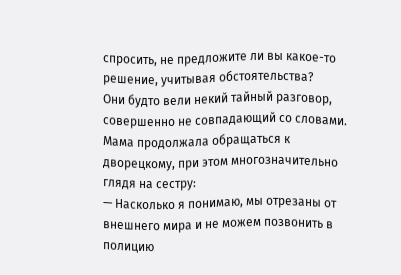спросить, не предложите ли вы какое-то решение, учитывая обстоятельства?
Они будто вели некий тайный разговор, совершенно не совпадающий со словами. Мама продолжала обращаться к дворецкому, при этом многозначительно глядя на сестру:
— Насколько я понимаю, мы отрезаны от внешнего мира и не можем позвонить в полицию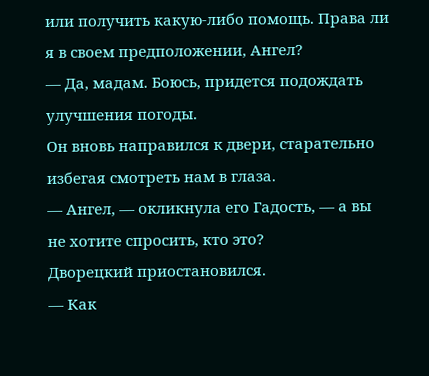или получить какую-либо помощь. Права ли я в своем предположении, Ангел?
— Да, мадам. Боюсь, придется подождать улучшения погоды.
Он вновь направился к двери, старательно избегая смотреть нам в глаза.
— Ангел, — окликнула его Гадость, — а вы не хотите спросить, кто это?
Дворецкий приостановился.
— Как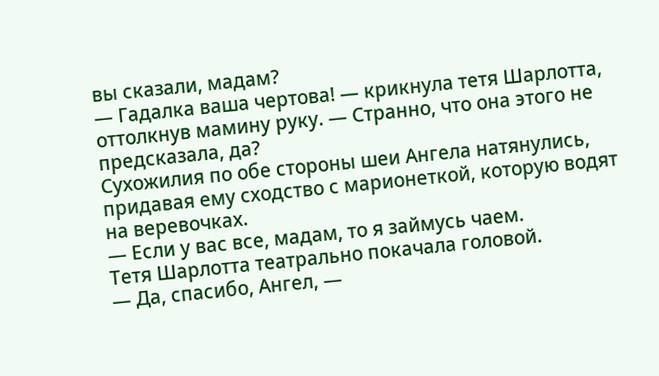вы сказали, мадам?
— Гадалка ваша чертова! — крикнула тетя Шарлотта, оттолкнув мамину руку. — Странно, что она этого не предсказала, да?
Сухожилия по обе стороны шеи Ангела натянулись, придавая ему сходство с марионеткой, которую водят на веревочках.
— Если у вас все, мадам, то я займусь чаем.
Тетя Шарлотта театрально покачала головой.
— Да, спасибо, Ангел, —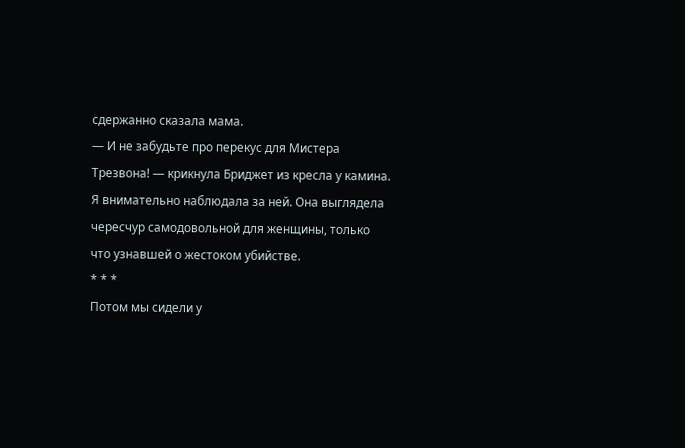сдержанно сказала мама.
— И не забудьте про перекус для Мистера Трезвона! — крикнула Бриджет из кресла у камина.
Я внимательно наблюдала за ней. Она выглядела чересчур самодовольной для женщины, только что узнавшей о жестоком убийстве.
* * *
Потом мы сидели у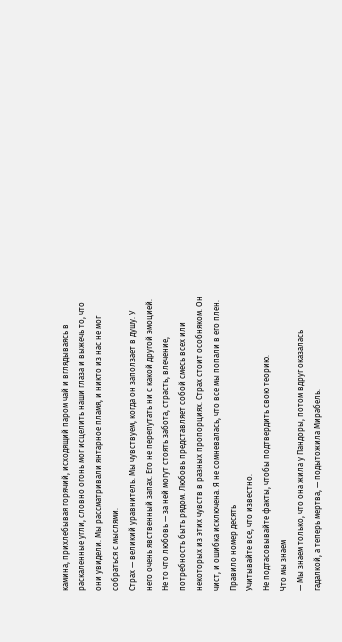камина, прихлебывая горячий, исходящий паром чай и вглядываясь в раскаленные угли, словно огонь мог исцелить наши глаза и выжечь то, что они увидели. Мы рассматривали янтарное пламя, и никто из нас не мог собраться с мыслями.
Страх — великий уравнитель. Мы чувствуем, когда он заползает в душу. У него очень явственный запах. Его не перепутать ни с какой другой эмоцией. Не то что любовь — за ней могут стоять забота, страсть, влечение, потребность быть рядом. Любовь представляет собой смесь всех или некоторых из этих чувств в разных пропорциях. Страх стоит особняком. Он чист, и ошибка исключена. Я не сомневалась, что все мы попали в его плен.
Правило номер десять
Учитывайте все, что известно.
Не подтасовывайте факты, чтобы подтвердить свою теорию.
Что мы знаем
— Мы знаем только, что она жила у Пандоры, потом вдруг оказалась гадалкой, а теперь мертва, — подытожила Мирабель.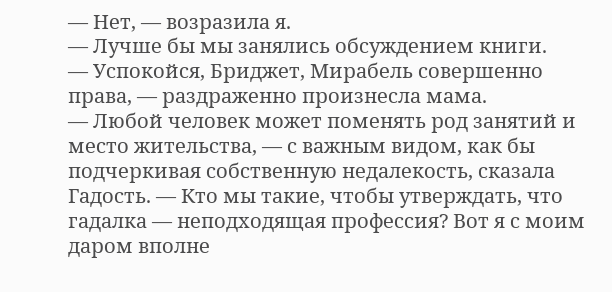— Нет, — возразила я.
— Лучше бы мы занялись обсуждением книги.
— Успокойся, Бриджет, Мирабель совершенно права, — раздраженно произнесла мама.
— Любой человек может поменять род занятий и место жительства, — с важным видом, как бы подчеркивая собственную недалекость, сказала Гадость. — Кто мы такие, чтобы утверждать, что гадалка — неподходящая профессия? Вот я с моим даром вполне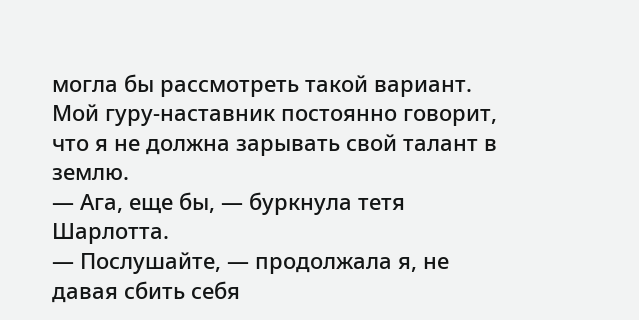могла бы рассмотреть такой вариант. Мой гуру-наставник постоянно говорит, что я не должна зарывать свой талант в землю.
— Ага, еще бы, — буркнула тетя Шарлотта.
— Послушайте, — продолжала я, не давая сбить себя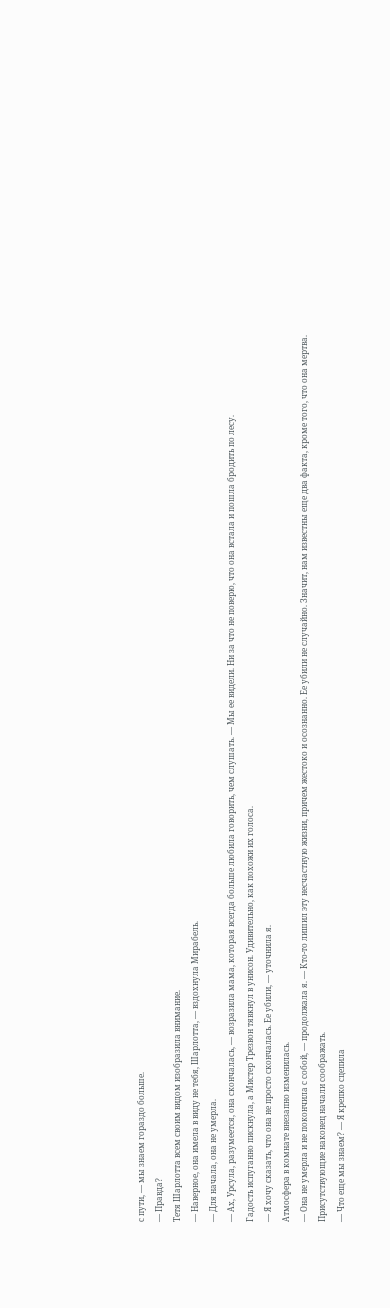с пути, — мы знаем гораздо больше.
— Правда?
Тетя Шарлотта всем своим видом изобразила внимание.
— Наверное, она имела в виду не тебя, Шарлотта, — вздохнула Мирабель.
— Для начала, она не умерла.
— Ах, Урсула, разумеется, она скончалась, — возразила мама, которая всегда больше любила говорить, чем слушать. — Мы ее видели. Ни за что не поверю, что она встала и пошла бродить по лесу.
Гадость испуганно пискнула, а Мистер Трезвон тявкнул в унисон. Удивительно, как похожи их голоса.
— Я хочу сказать, что она не просто скончалась. Ее убили, — уточнила я.
Атмосфера в комнате внезапно изменилась.
— Она не умерла и не покончила с собой, — продолжала я. — Кто-то лишил эту несчастную жизни, причем жестоко и осознанно. Ее убили не случайно. Значит, нам известны еще два факта, кроме того, что она мертва.
Присутствующие наконец начали соображать.
— Что еще мы знаем? — Я крепко сцепила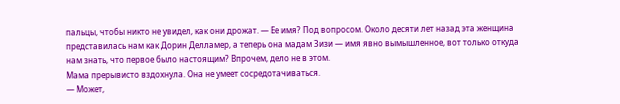пальцы, чтобы никто не увидел, как они дрожат. — Ее имя? Под вопросом. Около десяти лет назад эта женщина представилась нам как Дорин Делламер, а теперь она мадам Зизи — имя явно вымышленное, вот только откуда нам знать, что первое было настоящим? Впрочем, дело не в этом.
Мама прерывисто вздохнула. Она не умеет сосредотачиваться.
— Может,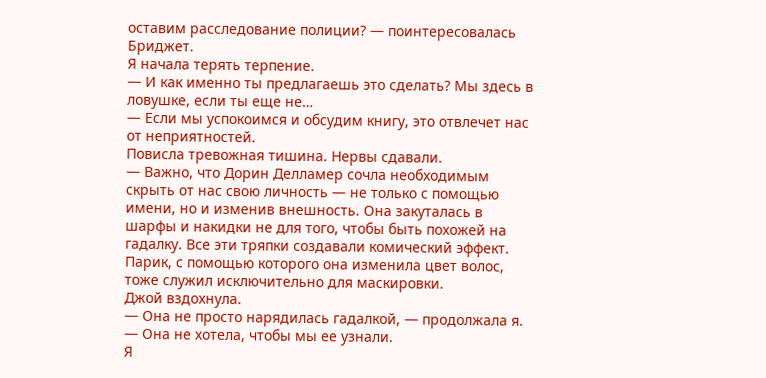оставим расследование полиции? — поинтересовалась Бриджет.
Я начала терять терпение.
— И как именно ты предлагаешь это сделать? Мы здесь в ловушке, если ты еще не…
— Если мы успокоимся и обсудим книгу, это отвлечет нас от неприятностей.
Повисла тревожная тишина. Нервы сдавали.
— Важно, что Дорин Делламер сочла необходимым скрыть от нас свою личность — не только с помощью имени, но и изменив внешность. Она закуталась в шарфы и накидки не для того, чтобы быть похожей на гадалку. Все эти тряпки создавали комический эффект. Парик, с помощью которого она изменила цвет волос, тоже служил исключительно для маскировки.
Джой вздохнула.
— Она не просто нарядилась гадалкой, — продолжала я. — Она не хотела, чтобы мы ее узнали.
Я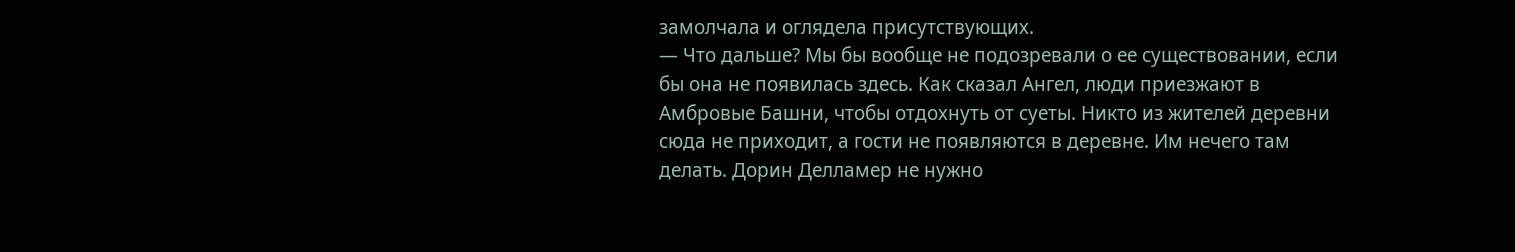замолчала и оглядела присутствующих.
— Что дальше? Мы бы вообще не подозревали о ее существовании, если бы она не появилась здесь. Как сказал Ангел, люди приезжают в Амбровые Башни, чтобы отдохнуть от суеты. Никто из жителей деревни сюда не приходит, а гости не появляются в деревне. Им нечего там делать. Дорин Делламер не нужно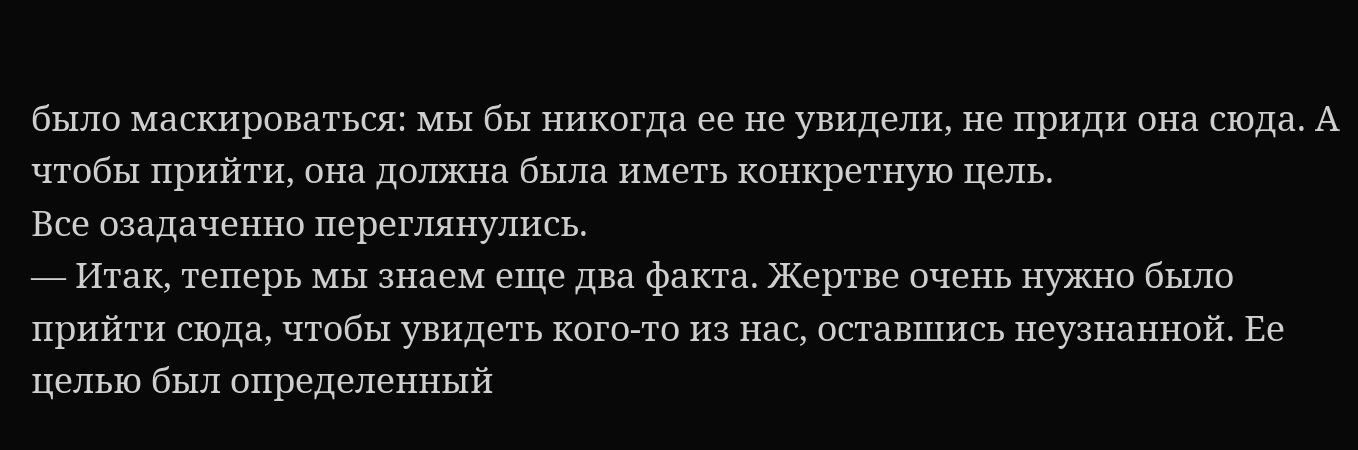было маскироваться: мы бы никогда ее не увидели, не приди она сюда. А чтобы прийти, она должна была иметь конкретную цель.
Все озадаченно переглянулись.
— Итак, теперь мы знаем еще два факта. Жертве очень нужно было прийти сюда, чтобы увидеть кого-то из нас, оставшись неузнанной. Ее целью был определенный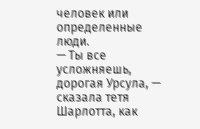человек или определенные люди.
— Ты все усложняешь, дорогая Урсула, — сказала тетя Шарлотта, как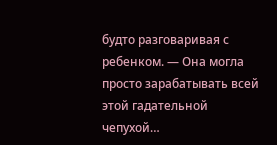будто разговаривая с ребенком. — Она могла просто зарабатывать всей этой гадательной чепухой…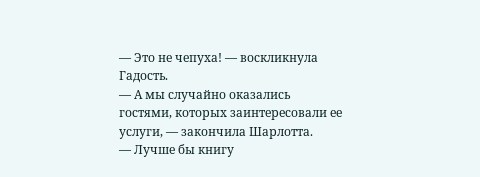— Это не чепуха! — воскликнула Гадость.
— А мы случайно оказались гостями, которых заинтересовали ее услуги, — закончила Шарлотта.
— Лучше бы книгу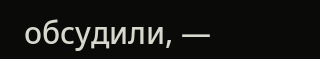обсудили, —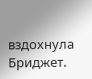вздохнула Бриджет.